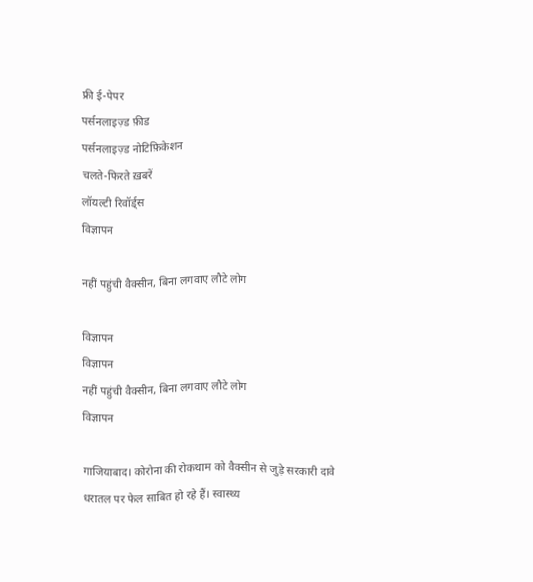फ्री ई-पेपर
पर्सनलाइज़्ड फ़ीड
पर्सनलाइज़्ड नोटिफ़िकेशन
चलते-फिरते ख़बरें
लॉयल्टी रिवॉर्ड्स
विज्ञापन

नहीं पहुंची वैक्सीन, बिना लगवाए लौटे लोग

विज्ञापन
विज्ञापन
नहीं पहुंची वैक्सीन, बिना लगवाए लौटे लोग
विज्ञापन

गाजियाबाद। कोरोना की रोकथाम को वैक्सीन से जुड़े सरकारी दावे धरातल पर फेल साबित हो रहे हैं। स्वास्थ्य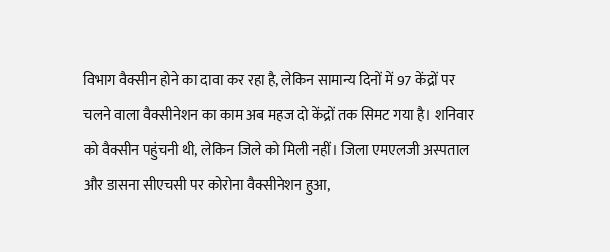विभाग वैक्सीन होने का दावा कर रहा है, लेकिन सामान्य दिनों में 97 केंद्रों पर चलने वाला वैक्सीनेशन का काम अब महज दो केंद्रों तक सिमट गया है। शनिवार को वैक्सीन पहुंचनी थी, लेकिन जिले को मिली नहीं। जिला एमएलजी अस्पताल और डासना सीएचसी पर कोरोना वैक्सीनेशन हुआ,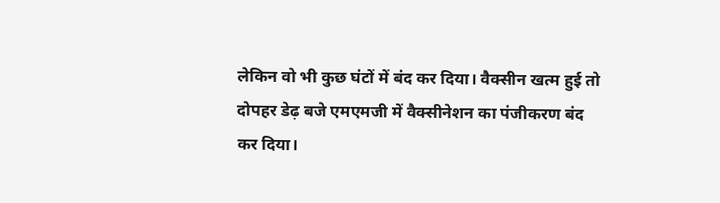लेकिन वो भी कुछ घंटों में बंद कर दिया। वैक्सीन खत्म हुई तो दोपहर डेढ़ बजे एमएमजी में वैक्सीनेशन का पंजीकरण बंद कर दिया।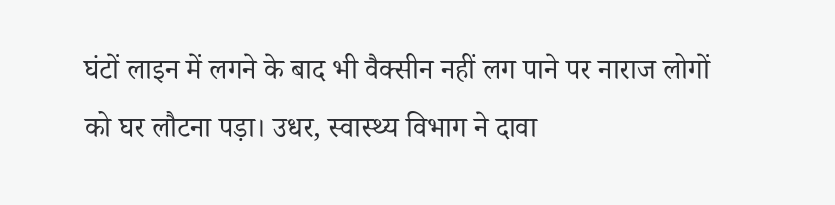घंटों लाइन में लगने के बाद भी वैक्सीन नहीं लग पाने पर नाराज लोगों को घर लौटना पड़ा। उधर, स्वास्थ्य विभाग ने दावा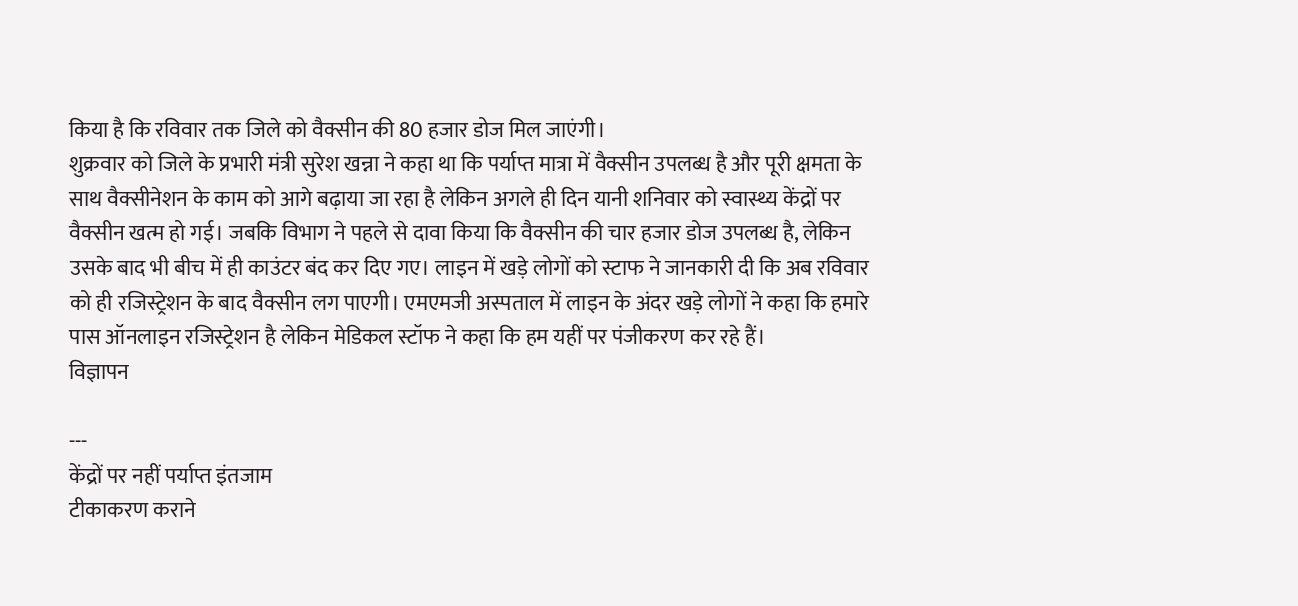किया है कि रविवार तक जिले को वैक्सीन की 80 हजार डोज मिल जाएंगी।
शुक्रवार को जिले के प्रभारी मंत्री सुरेश खन्ना ने कहा था कि पर्याप्त मात्रा में वैक्सीन उपलब्ध है और पूरी क्षमता के साथ वैक्सीनेशन के काम को आगे बढ़ाया जा रहा है लेकिन अगले ही दिन यानी शनिवार को स्वास्थ्य केंद्रों पर वैक्सीन खत्म हो गई। जबकि विभाग ने पहले से दावा किया कि वैक्सीन की चार हजार डोज उपलब्ध है, लेकिन उसके बाद भी बीच में ही काउंटर बंद कर दिए गए। लाइन में खड़े लोगों को स्टाफ ने जानकारी दी कि अब रविवार को ही रजिस्ट्रेशन के बाद वैक्सीन लग पाएगी। एमएमजी अस्पताल में लाइन के अंदर खड़े लोगों ने कहा कि हमारे पास ऑनलाइन रजिस्ट्रेशन है लेकिन मेडिकल स्टॉफ ने कहा कि हम यहीं पर पंजीकरण कर रहे हैं।
विज्ञापन

---
केंद्रों पर नहीं पर्याप्त इंतजाम
टीकाकरण कराने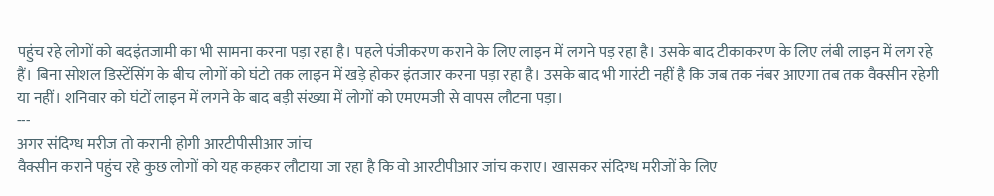पहुंच रहे लोगों को बदइंतजामी का भी सामना करना पड़ा रहा है। पहले पंजीकरण कराने के लिए लाइन में लगने पड़ रहा है। उसके बाद टीकाकरण के लिए लंबी लाइन में लग रहे हैं। बिना सोशल डिस्टेंसिंग के बीच लोगों को घंटो तक लाइन में खड़े होकर इंतजार करना पड़ा रहा है। उसके बाद भी गारंटी नहीं है कि जब तक नंबर आएगा तब तक वैक्सीन रहेगी या नहीं। शनिवार को घंटों लाइन में लगने के बाद बड़ी संख्या में लोगों को एमएमजी से वापस लौटना पड़ा।
---
अगर संदिग्ध मरीज तो करानी होगी आरटीपीसीआर जांच
वैक्सीन कराने पहुंच रहे कुछ लोगों को यह कहकर लौटाया जा रहा है कि वो आरटीपीआर जांच कराए। खासकर संदिग्ध मरीजों के लिए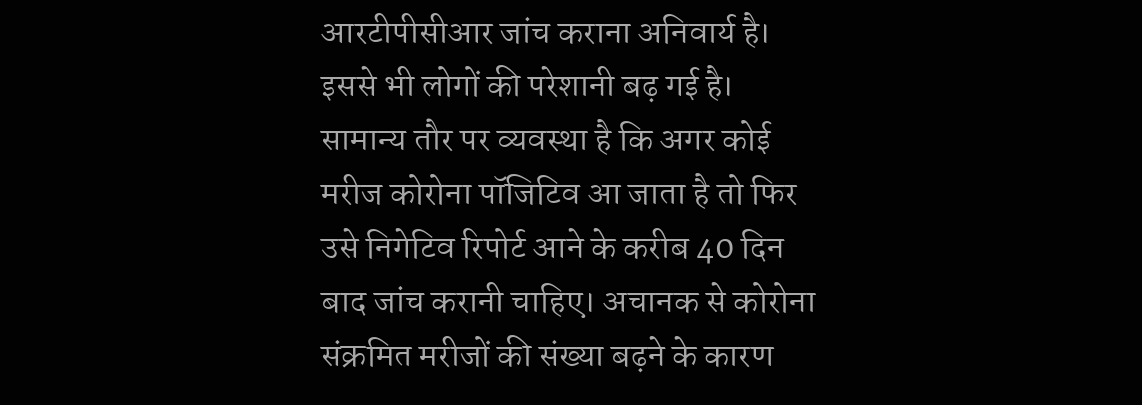आरटीपीसीआर जांच कराना अनिवार्य है। इससे भी लोगों की परेशानी बढ़ गई है। सामान्य तौर पर व्यवस्था है कि अगर कोई मरीज कोरोना पॉजिटिव आ जाता है तो फिर उसे निगेटिव रिपोर्ट आने के करीब 40 दिन बाद जांच करानी चाहिए। अचानक से कोरोना संक्रमित मरीजों की संख्या बढ़ने के कारण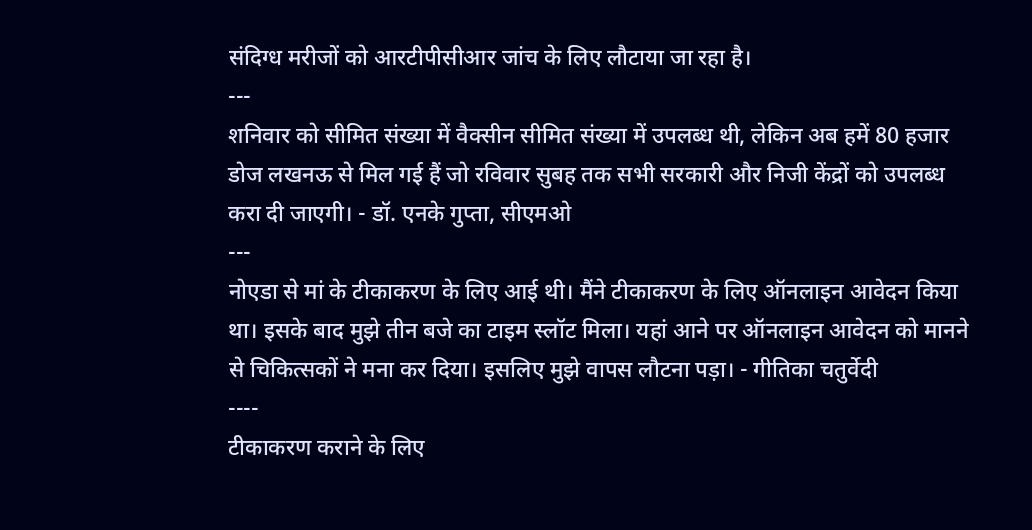संदिग्ध मरीजों को आरटीपीसीआर जांच के लिए लौटाया जा रहा है।
---
शनिवार को सीमित संख्या में वैक्सीन सीमित संख्या में उपलब्ध थी, लेकिन अब हमें 80 हजार डोज लखनऊ से मिल गई हैं जो रविवार सुबह तक सभी सरकारी और निजी केंद्रों को उपलब्ध करा दी जाएगी। - डॉ. एनके गुप्ता, सीएमओ
---
नोएडा से मां के टीकाकरण के लिए आई थी। मैंने टीकाकरण के लिए ऑनलाइन आवेदन किया था। इसके बाद मुझे तीन बजे का टाइम स्लॉट मिला। यहां आने पर ऑनलाइन आवेदन को मानने से चिकित्सकों ने मना कर दिया। इसलिए मुझे वापस लौटना पड़ा। - गीतिका चतुर्वेदी
----
टीकाकरण कराने के लिए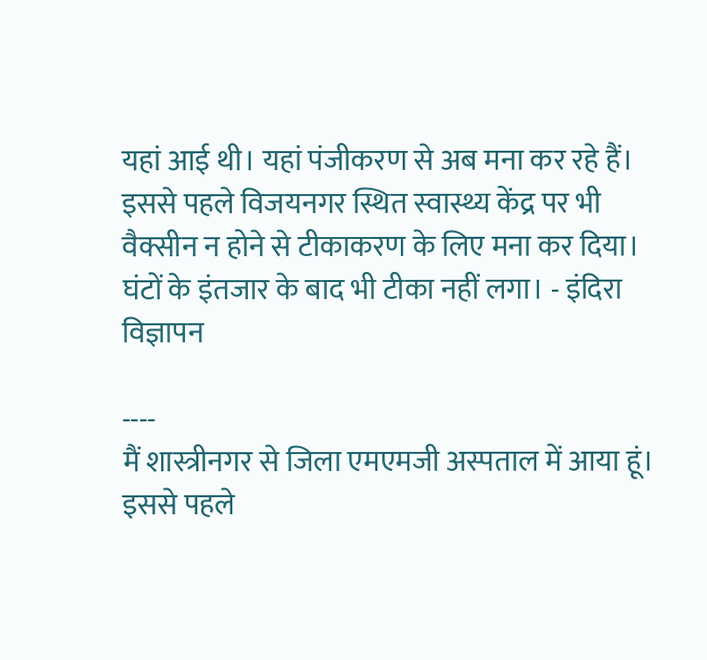यहां आई थी। यहां पंजीकरण से अब मना कर रहे हैं। इससे पहले विजयनगर स्थित स्वास्थ्य केंद्र पर भी वैक्सीन न होने से टीकाकरण के लिए मना कर दिया। घंटों के इंतजार के बाद भी टीका नहीं लगा। - इंदिरा
विज्ञापन

----
मैं शास्त्रीनगर से जिला एमएमजी अस्पताल में आया हूं। इससे पहले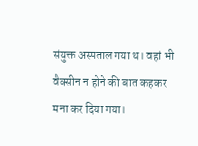संयुक्त अस्पताल गया थ। वहां भी वैक्सीन न होने की बात कहकर मना कर दिया गया।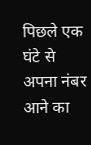पिछले एक घंटे से अपना नंबर आने का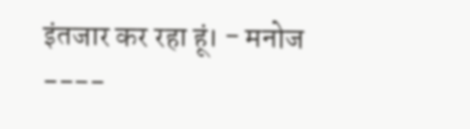इंतजार कर रहा हूं। - मनोज
----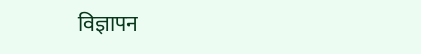विज्ञापन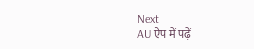Next
AU ऐप में पढ़ें